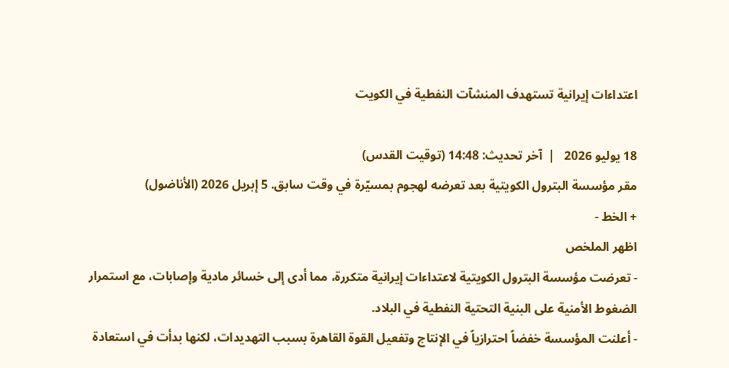اعتداءات إيرانية تستهدف المنشآت النفطية في الكويت

18 يوليو 2026   |  آخر تحديث: 14:48 (توقيت القدس)
مقر مؤسسة البترول الكويتية بعد تعرضه لهجوم بمسيّرة في وقت سابق. 5 إبريل 2026 (الأناضول)
+ الخط -
اظهر الملخص
- تعرضت مؤسسة البترول الكويتية لاعتداءات إيرانية متكررة، مما أدى إلى خسائر مادية وإصابات، مع استمرار الضغوط الأمنية على البنية التحتية النفطية في البلاد.
- أعلنت المؤسسة خفضاً احترازياً في الإنتاج وتفعيل القوة القاهرة بسبب التهديدات، لكنها بدأت في استعادة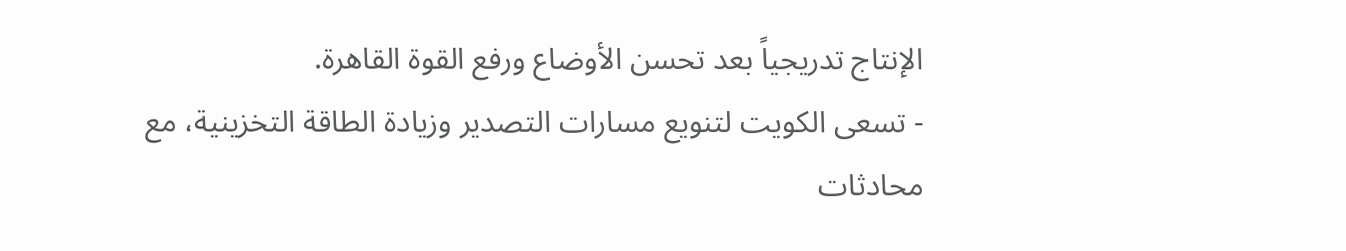الإنتاج تدريجياً بعد تحسن الأوضاع ورفع القوة القاهرة.
- تسعى الكويت لتنويع مسارات التصدير وزيادة الطاقة التخزينية، مع محادثات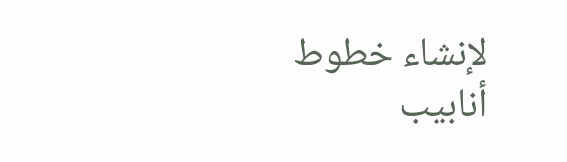لإنشاء خطوط أنابيب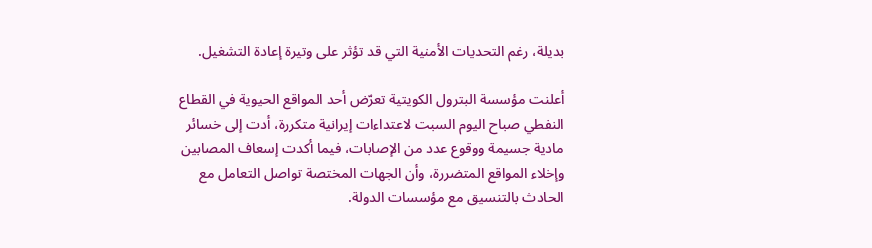بديلة، رغم التحديات الأمنية التي قد تؤثر على وتيرة إعادة التشغيل.

أعلنت مؤسسة البترول الكويتية تعرّض أحد المواقع الحيوية في القطاع النفطي صباح اليوم السبت لاعتداءات إيرانية متكررة، أدت إلى خسائر مادية جسيمة ووقوع عدد من الإصابات، فيما أكدت إسعاف المصابين وإخلاء المواقع المتضررة، وأن الجهات المختصة تواصل التعامل مع الحادث بالتنسيق مع مؤسسات الدولة.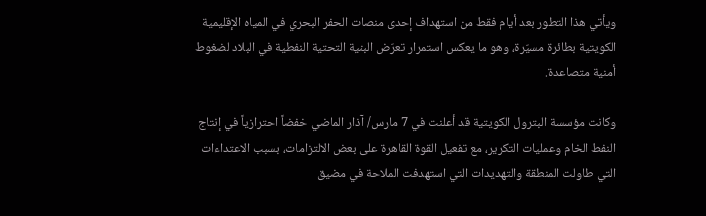ويأتي هذا التطور بعد أيام فقط من استهداف إحدى منصات الحفر البحري في المياه الإقليمية الكويتية بطائرة مسيّرة، وهو ما يعكس استمرار تعرّض البنية التحتية النفطية في البلاد لضغوط أمنية متصاعدة.

وكانت مؤسسة البترول الكويتية قد أعلنت في 7 مارس/ آذار الماضي خفضاً احترازياً في إنتاج النفط الخام وعمليات التكرير، مع تفعيل القوة القاهرة على بعض الالتزامات، بسبب الاعتداءات التي طاولت المنطقة والتهديدات التي استهدفت الملاحة في مضيق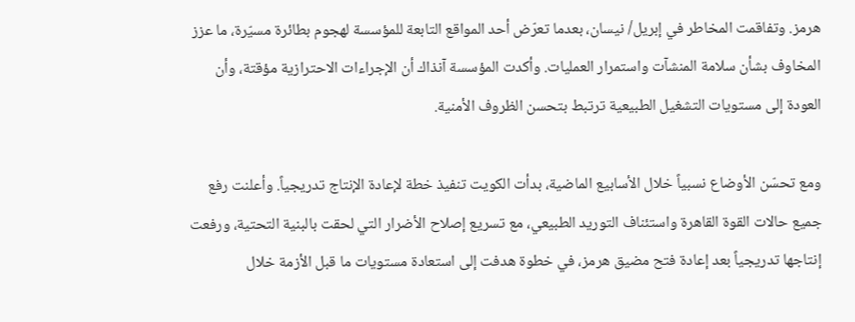هرمز. وتفاقمت المخاطر في إبريل/ نيسان، بعدما تعرّض أحد المواقع التابعة للمؤسسة لهجوم بطائرة مسيّرة، ما عزز المخاوف بشأن سلامة المنشآت واستمرار العمليات. وأكدت المؤسسة آنذاك أن الإجراءات الاحترازية مؤقتة، وأن العودة إلى مستويات التشغيل الطبيعية ترتبط بتحسن الظروف الأمنية.

ومع تحسّن الأوضاع نسبياً خلال الأسابيع الماضية، بدأت الكويت تنفيذ خطة لإعادة الإنتاج تدريجياً. وأعلنت رفع جميع حالات القوة القاهرة واستئناف التوريد الطبيعي، مع تسريع إصلاح الأضرار التي لحقت بالبنية التحتية، ورفعت إنتاجها تدريجياً بعد إعادة فتح مضيق هرمز، في خطوة هدفت إلى استعادة مستويات ما قبل الأزمة خلال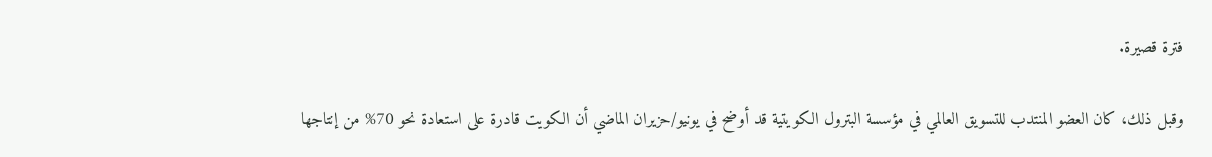فترة قصيرة.

وقبل ذلك، كان العضو المنتدب للتسويق العالمي في مؤسسة البترول الكويتية قد أوضح في يونيو/حزيران الماضي أن الكويت قادرة على استعادة نحو 70% من إنتاجها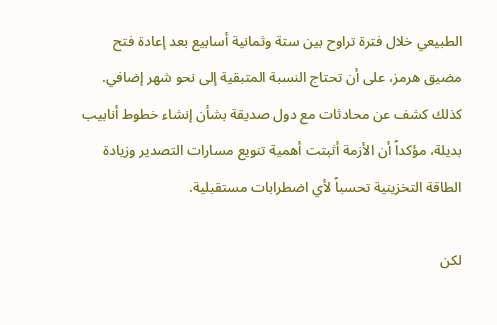الطبيعي خلال فترة تراوح بين ستة وثمانية أسابيع بعد إعادة فتح مضيق هرمز، على أن تحتاج النسبة المتبقية إلى نحو شهر إضافي. كذلك كشف عن محادثات مع دول صديقة بشأن إنشاء خطوط أنابيب بديلة، مؤكداً أن الأزمة أثبتت أهمية تنويع مسارات التصدير وزيادة الطاقة التخزينية تحسباً لأي اضطرابات مستقبلية.

لكن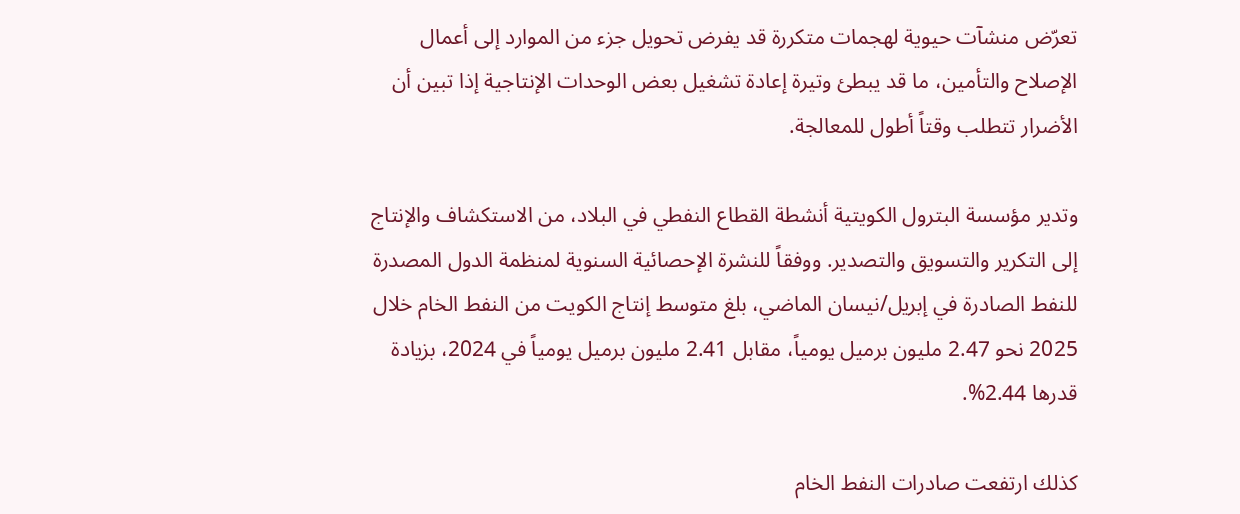تعرّض منشآت حيوية لهجمات متكررة قد يفرض تحويل جزء من الموارد إلى أعمال الإصلاح والتأمين، ما قد يبطئ وتيرة إعادة تشغيل بعض الوحدات الإنتاجية إذا تبين أن الأضرار تتطلب وقتاً أطول للمعالجة.

وتدير مؤسسة البترول الكويتية أنشطة القطاع النفطي في البلاد، من الاستكشاف والإنتاج إلى التكرير والتسويق والتصدير. ووفقاً للنشرة الإحصائية السنوية لمنظمة الدول المصدرة للنفط الصادرة في إبريل/نيسان الماضي، بلغ متوسط إنتاج الكويت من النفط الخام خلال 2025 نحو 2.47 مليون برميل يومياً، مقابل 2.41 مليون برميل يومياً في 2024، بزيادة قدرها 2.44%.

كذلك ارتفعت صادرات النفط الخام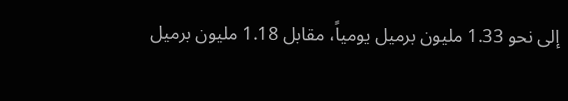إلى نحو 1.33 مليون برميل يومياً، مقابل 1.18 مليون برميل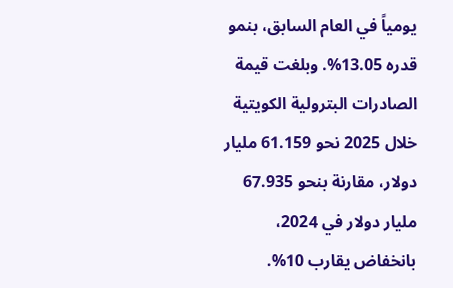يومياً في العام السابق، بنمو قدره 13.05%. وبلغت قيمة الصادرات البترولية الكويتية خلال 2025 نحو 61.159 مليار دولار، مقارنة بنحو 67.935 مليار دولار في 2024، بانخفاض يقارب 10%.